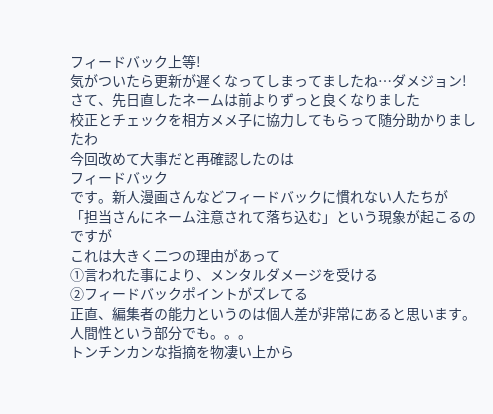フィードバック上等!
気がついたら更新が遅くなってしまってましたね…ダメジョン!
さて、先日直したネームは前よりずっと良くなりました
校正とチェックを相方メメ子に協力してもらって随分助かりましたわ
今回改めて大事だと再確認したのは
フィードバック
です。新人漫画さんなどフィードバックに慣れない人たちが
「担当さんにネーム注意されて落ち込む」という現象が起こるのですが
これは大きく二つの理由があって
①言われた事により、メンタルダメージを受ける
②フィードバックポイントがズレてる
正直、編集者の能力というのは個人差が非常にあると思います。人間性という部分でも。。。
トンチンカンな指摘を物凄い上から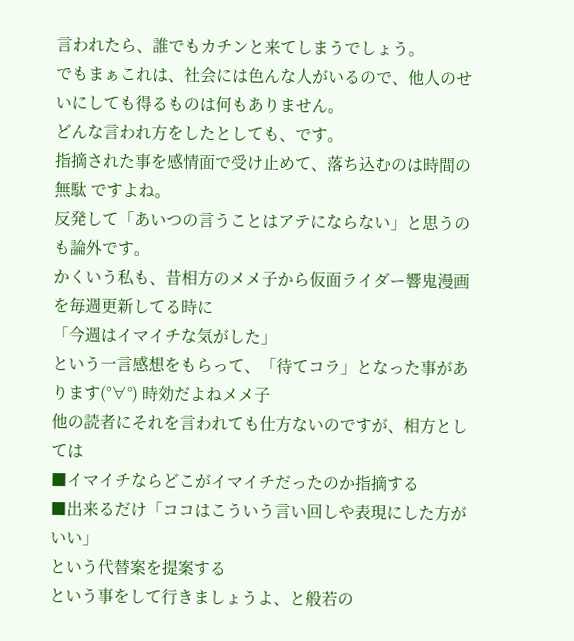言われたら、誰でもカチンと来てしまうでしょう。
でもまぁこれは、社会には色んな人がいるので、他人のせいにしても得るものは何もありません。
どんな言われ方をしたとしても、です。
指摘された事を感情面で受け止めて、落ち込むのは時間の無駄 ですよね。
反発して「あいつの言うことはアテにならない」と思うのも論外です。
かくいう私も、昔相方のメメ子から仮面ライダー響鬼漫画を毎週更新してる時に
「今週はイマイチな気がした」
という一言感想をもらって、「待てコラ」となった事があります(°∀°) 時効だよねメメ子
他の読者にそれを言われても仕方ないのですが、相方としては
■イマイチならどこがイマイチだったのか指摘する
■出来るだけ「ココはこういう言い回しや表現にした方がいい」
という代替案を提案する
という事をして行きましょうよ、と般若の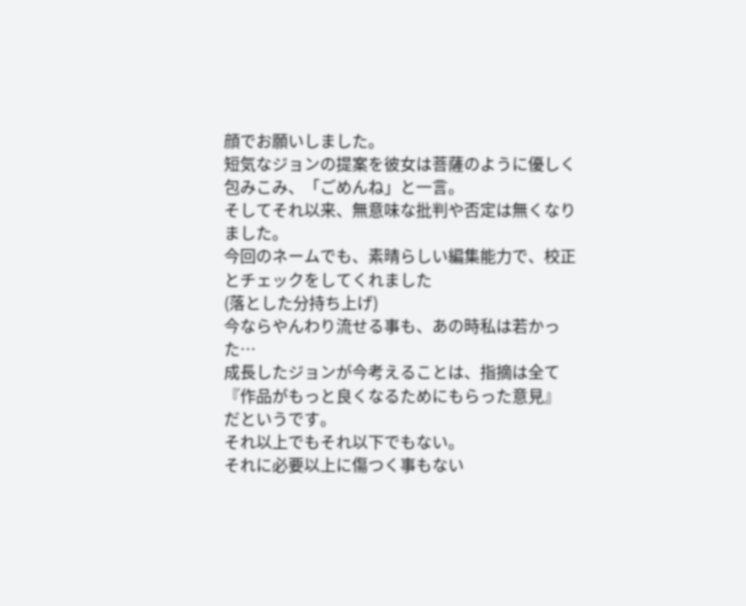顔でお願いしました。
短気なジョンの提案を彼女は菩薩のように優しく包みこみ、「ごめんね」と一言。
そしてそれ以来、無意味な批判や否定は無くなりました。
今回のネームでも、素晴らしい編集能力で、校正とチェックをしてくれました
(落とした分持ち上げ)
今ならやんわり流せる事も、あの時私は若かった…
成長したジョンが今考えることは、指摘は全て
『作品がもっと良くなるためにもらった意見』
だというです。
それ以上でもそれ以下でもない。
それに必要以上に傷つく事もない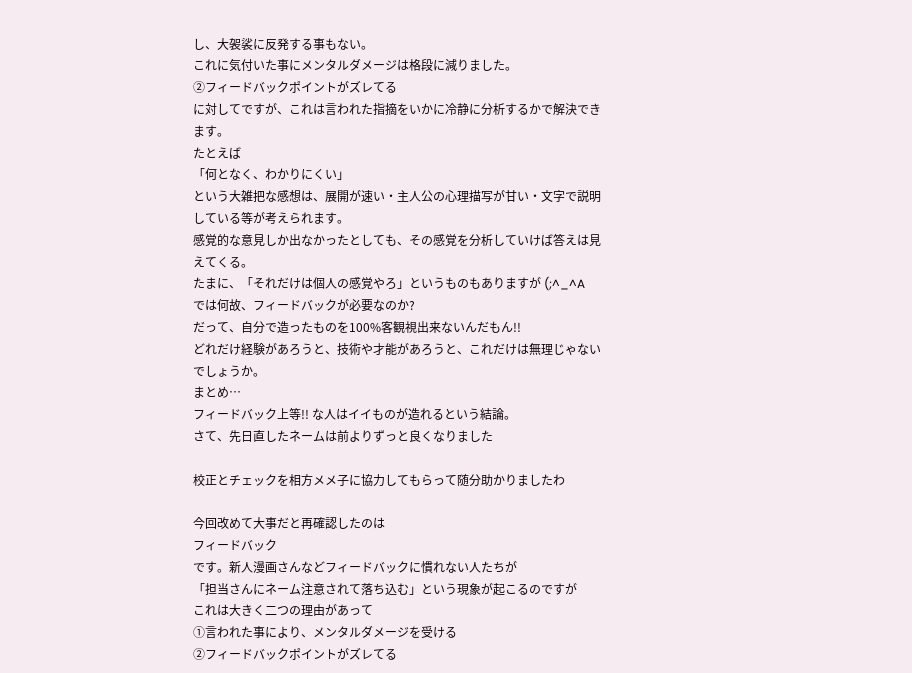し、大袈裟に反発する事もない。
これに気付いた事にメンタルダメージは格段に減りました。
②フィードバックポイントがズレてる
に対してですが、これは言われた指摘をいかに冷静に分析するかで解決できます。
たとえば
「何となく、わかりにくい」
という大雑把な感想は、展開が速い・主人公の心理描写が甘い・文字で説明している等が考えられます。
感覚的な意見しか出なかったとしても、その感覚を分析していけば答えは見えてくる。
たまに、「それだけは個人の感覚やろ」というものもありますが (;^_^A
では何故、フィードバックが必要なのか?
だって、自分で造ったものを100%客観視出来ないんだもん!!
どれだけ経験があろうと、技術や才能があろうと、これだけは無理じゃないでしょうか。
まとめ…
フィードバック上等!! な人はイイものが造れるという結論。
さて、先日直したネームは前よりずっと良くなりました

校正とチェックを相方メメ子に協力してもらって随分助かりましたわ

今回改めて大事だと再確認したのは
フィードバック
です。新人漫画さんなどフィードバックに慣れない人たちが
「担当さんにネーム注意されて落ち込む」という現象が起こるのですが
これは大きく二つの理由があって
①言われた事により、メンタルダメージを受ける
②フィードバックポイントがズレてる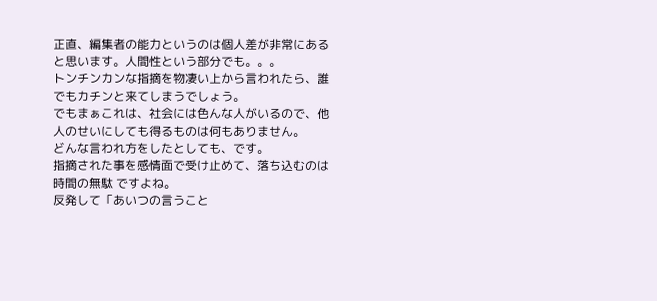正直、編集者の能力というのは個人差が非常にあると思います。人間性という部分でも。。。
トンチンカンな指摘を物凄い上から言われたら、誰でもカチンと来てしまうでしょう。
でもまぁこれは、社会には色んな人がいるので、他人のせいにしても得るものは何もありません。
どんな言われ方をしたとしても、です。
指摘された事を感情面で受け止めて、落ち込むのは時間の無駄 ですよね。
反発して「あいつの言うこと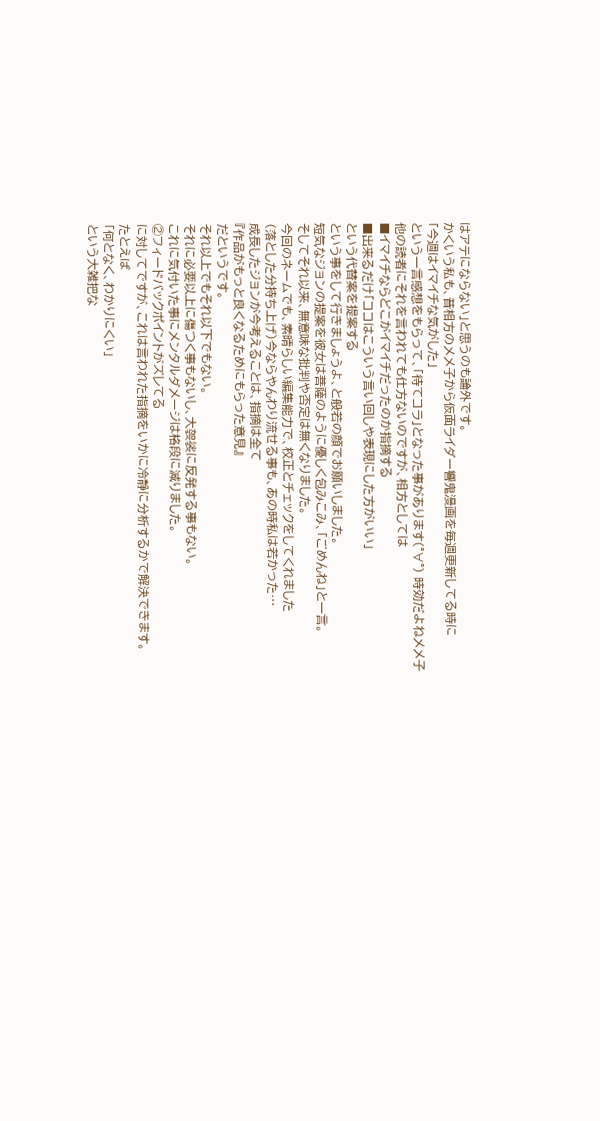はアテにならない」と思うのも論外です。
かくいう私も、昔相方のメメ子から仮面ライダー響鬼漫画を毎週更新してる時に
「今週はイマイチな気がした」
という一言感想をもらって、「待てコラ」となった事があります(°∀°) 時効だよねメメ子
他の読者にそれを言われても仕方ないのですが、相方としては
■イマイチならどこがイマイチだったのか指摘する
■出来るだけ「ココはこういう言い回しや表現にした方がいい」
という代替案を提案する
という事をして行きましょうよ、と般若の顔でお願いしました。
短気なジョンの提案を彼女は菩薩のように優しく包みこみ、「ごめんね」と一言。
そしてそれ以来、無意味な批判や否定は無くなりました。
今回のネームでも、素晴らしい編集能力で、校正とチェックをしてくれました
(落とした分持ち上げ)今ならやんわり流せる事も、あの時私は若かった…
成長したジョンが今考えることは、指摘は全て
『作品がもっと良くなるためにもらった意見』
だというです。
それ以上でもそれ以下でもない。
それに必要以上に傷つく事もないし、大袈裟に反発する事もない。
これに気付いた事にメンタルダメージは格段に減りました。
②フィードバックポイントがズレてる
に対してですが、これは言われた指摘をいかに冷静に分析するかで解決できます。
たとえば
「何となく、わかりにくい」
という大雑把な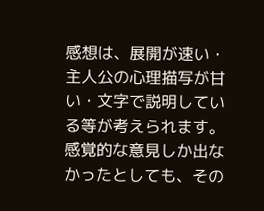感想は、展開が速い・主人公の心理描写が甘い・文字で説明している等が考えられます。
感覚的な意見しか出なかったとしても、その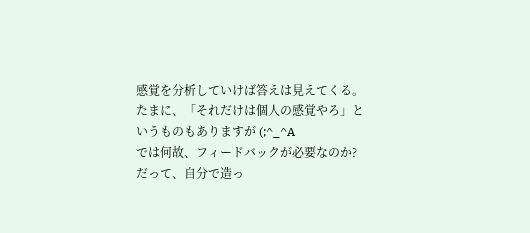感覚を分析していけば答えは見えてくる。
たまに、「それだけは個人の感覚やろ」というものもありますが (;^_^A
では何故、フィードバックが必要なのか?
だって、自分で造っ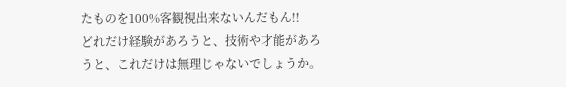たものを100%客観視出来ないんだもん!!
どれだけ経験があろうと、技術や才能があろうと、これだけは無理じゃないでしょうか。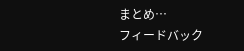まとめ…
フィードバック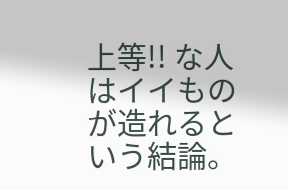上等!! な人はイイものが造れるという結論。